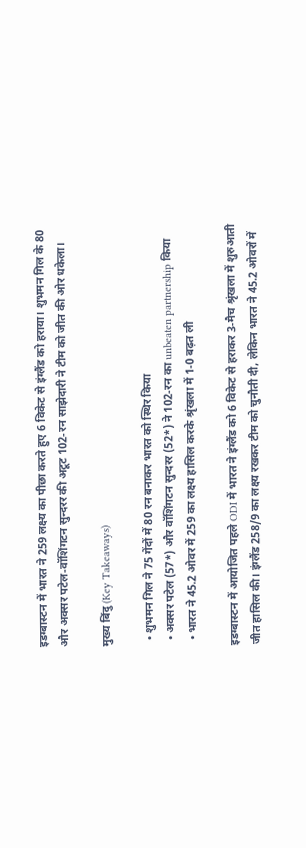इडग्बास्टन में भारत ने 259 लक्ष्य का पीछा करते हुए 6 विकेट से इंग्लैंड को हराया। शुभमन गिल के 80 और अक्सर पटेल‑वॉशिंगटन सुन्दरर की अटूट 102‑रन साझेदारी ने टीम को जीत की ओर धकेला।

मुख्य बिंदु (Key Takeaways)

  • शुभमन गिल ने 75 गेंदों में 80 रन बनाकर भारत को स्थिर किया
  • अक्सर पटेल (57*) और वॉशिंगटन सुन्दरर (52*) ने 102‑रन का unbeaten partnership किया
  • भारत ने 45.2 ओवर में 259 का लक्ष्य हासिल करके श्रृंखला में 1‑0 बढ़त ली

इडग्बास्टन में आयोजित पहले ODI में भारत ने इंग्लैंड को 6 विकेट से हराकर 3‑मैच श्रृंखला में शुरुआती जीत हासिल की। इंग्लैंड 258/9 का लक्ष्य रखकर टीम को चुनौती दी, लेकिन भारत ने 45.2 ओवरों में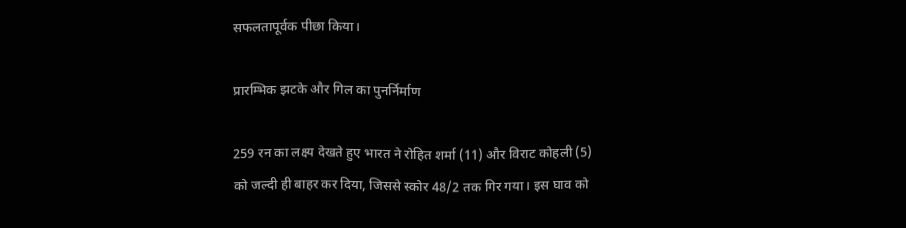सफलतापूर्वक पीछा किया।

प्रारम्भिक झटके और गिल का पुनर्निर्माण

259 रन का लक्ष्य देखते हुए भारत ने रोहित शर्मा (11) और विराट कोहली (5) को जल्दी ही बाहर कर दिया, जिससे स्कोर 48/2 तक गिर गया। इस घाव को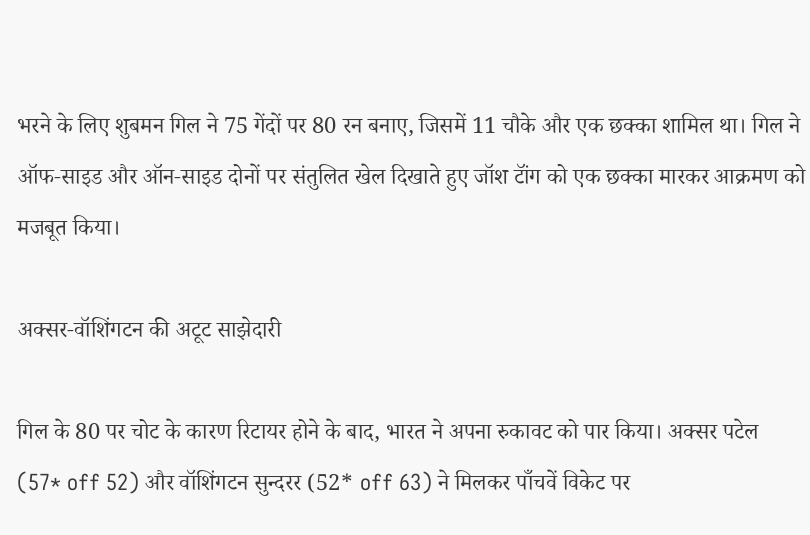भरने के लिए शुबमन गिल ने 75 गेंदों पर 80 रन बनाए, जिसमें 11 चौके और एक छक्का शामिल था। गिल ने ऑफ‑साइड और ऑन‑साइड दोनों पर संतुलित खेल दिखाते हुए जॉश टॉंग को एक छक्का मारकर आक्रमण को मजबूत किया।

अक्सर‑वॉशिंगटन की अटूट साझेदारी

गिल के 80 पर चोट के कारण रिटायर होने के बाद, भारत ने अपना रुकावट को पार किया। अक्सर पटेल (57* off 52) और वॉशिंगटन सुन्दरर (52* off 63) ने मिलकर पाँचवें विकेट पर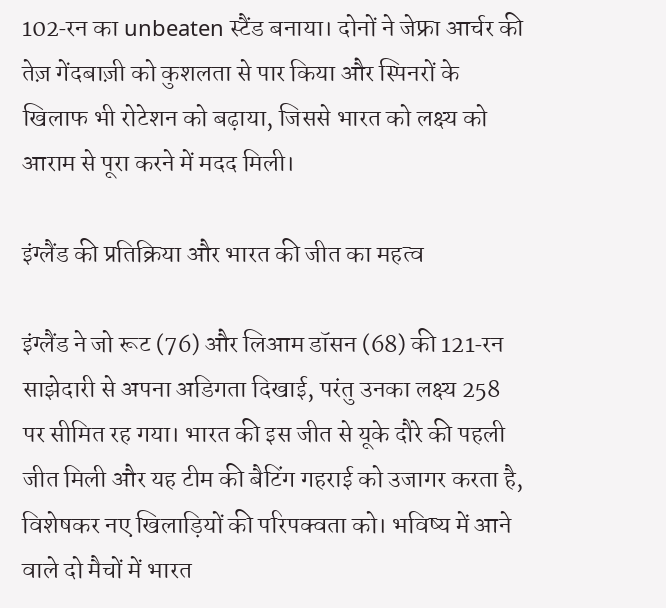102‑रन का unbeaten स्टैंड बनाया। दोनों ने जेफ्रा आर्चर की तेज़ गेंदबाज़ी को कुशलता से पार किया और स्पिनरों के खिलाफ भी रोटेशन को बढ़ाया, जिससे भारत को लक्ष्य को आराम से पूरा करने में मदद मिली।

इंग्लैंड की प्रतिक्रिया और भारत की जीत का महत्व

इंग्लैंड ने जो रूट (76) और लिआम डॉसन (68) की 121‑रन साझेदारी से अपना अडिगता दिखाई, परंतु उनका लक्ष्य 258 पर सीमित रह गया। भारत की इस जीत से यूके दौरे की पहली जीत मिली और यह टीम की बैटिंग गहराई को उजागर करता है, विशेषकर नए खिलाड़ियों की परिपक्वता को। भविष्य में आने वाले दो मैचों में भारत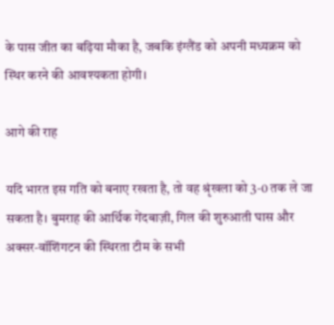के पास जीत का बढ़िया मौका है, जबकि इंग्लैंड को अपनी मध्यक्रम को स्थिर करने की आवश्यकता होगी।

आगे की राह

यदि भारत इस गति को बनाए रखता है, तो वह श्रृंखला को 3‑0 तक ले जा सकता है। बुमराह की आर्थिक गेंदबाज़ी, गिल की शुरुआती घास और अक्सर‑वॉशिंगटन की स्थिरता टीम के सभी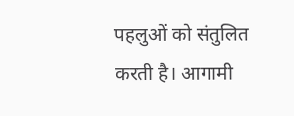पहलुओं को संतुलित करती है। आगामी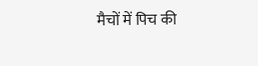मैचों में पिच की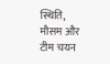स्थिति, मौसम और टीम चयन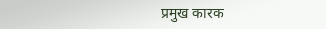प्रमुख कारक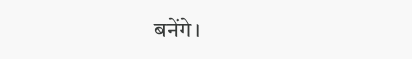बनेंगे।